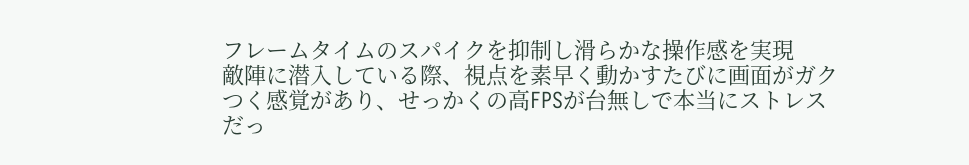フレームタイムのスパイクを抑制し滑らかな操作感を実現
敵陣に潜入している際、視点を素早く動かすたびに画面がガクつく感覚があり、せっかくの高FPSが台無しで本当にストレスだっ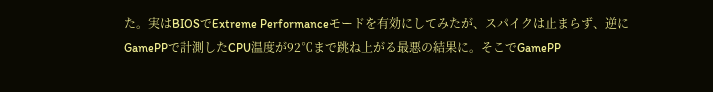た。実はBIOSでExtreme Performanceモードを有効にしてみたが、スパイクは止まらず、逆にGamePPで計測したCPU温度が92℃まで跳ね上がる最悪の結果に。そこでGamePP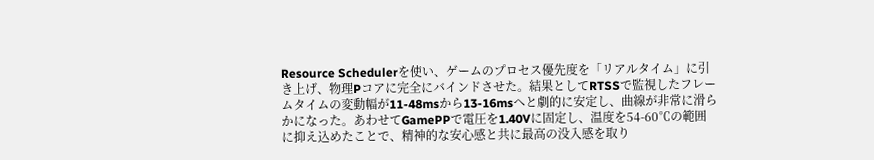Resource Schedulerを使い、ゲームのプロセス優先度を「リアルタイム」に引き上げ、物理Pコアに完全にバインドさせた。結果としてRTSSで監視したフレームタイムの変動幅が11-48msから13-16msへと劇的に安定し、曲線が非常に滑らかになった。あわせてGamePPで電圧を1.40Vに固定し、温度を54-60℃の範囲に抑え込めたことで、精神的な安心感と共に最高の没入感を取り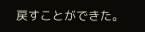戻すことができた。